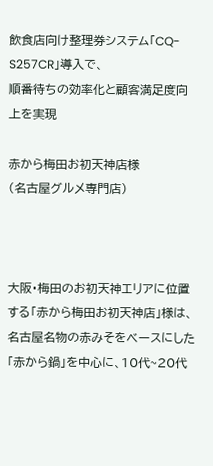飲食店向け整理券システム「CQ-S257CR」導入で、
順番待ちの効率化と顧客満足度向上を実現

赤から梅田お初天神店様
(名古屋グルメ専門店)



大阪・梅田のお初天神エリアに位置する「赤から梅田お初天神店」様は、名古屋名物の赤みそをベースにした「赤から鍋」を中心に、10代~20代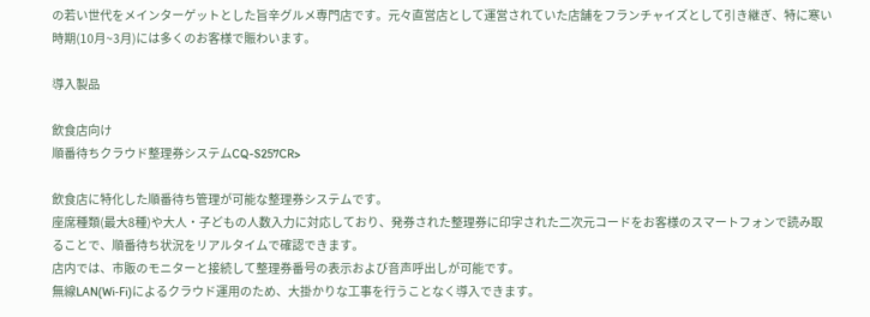の若い世代をメインターゲットとした旨辛グルメ専門店です。元々直営店として運営されていた店舗をフランチャイズとして引き継ぎ、特に寒い時期(10月~3月)には多くのお客様で賑わいます。

導入製品

飲食店向け
順番待ちクラウド整理券システムCQ-S257CR>

飲食店に特化した順番待ち管理が可能な整理券システムです。
座席種類(最大8種)や大人・子どもの人数入力に対応しており、発券された整理券に印字された二次元コードをお客様のスマートフォンで読み取ることで、順番待ち状況をリアルタイムで確認できます。
店内では、市販のモニターと接続して整理券番号の表示および音声呼出しが可能です。
無線LAN(Wi‑Fi)によるクラウド運用のため、大掛かりな工事を行うことなく導入できます。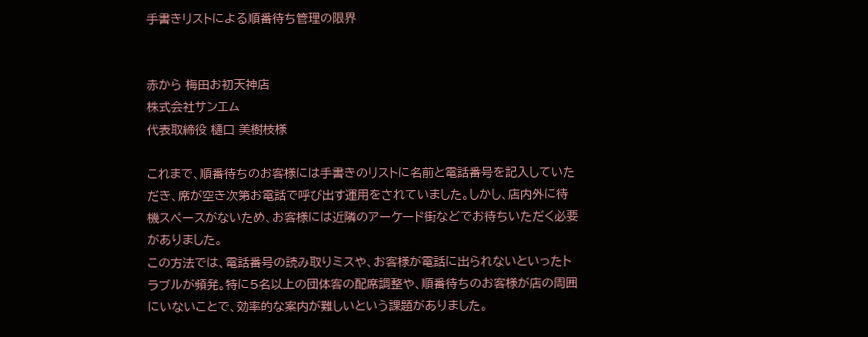手書きリストによる順番待ち管理の限界


赤から 梅田お初天神店
株式会社サンエム
代表取締役 樋口 美樹枝様

これまで、順番待ちのお客様には手書きのリストに名前と電話番号を記入していただき、席が空き次第お電話で呼び出す運用をされていました。しかし、店内外に待機スペースがないため、お客様には近隣のアーケード街などでお待ちいただく必要がありました。
この方法では、電話番号の読み取りミスや、お客様が電話に出られないといったトラブルが頻発。特に5名以上の団体客の配席調整や、順番待ちのお客様が店の周囲にいないことで、効率的な案内が難しいという課題がありました。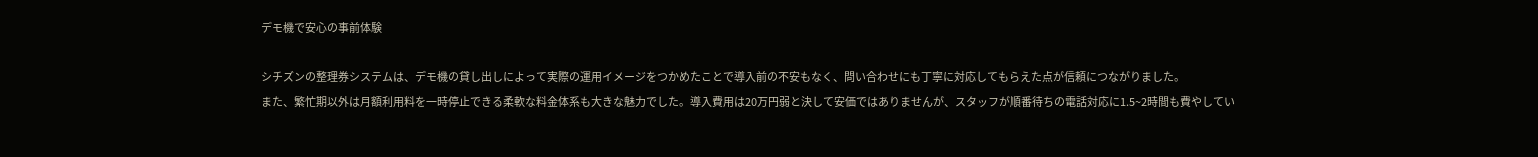デモ機で安心の事前体験

シチズンの整理券システムは、デモ機の貸し出しによって実際の運用イメージをつかめたことで導入前の不安もなく、問い合わせにも丁寧に対応してもらえた点が信頼につながりました。
また、繁忙期以外は月額利用料を一時停止できる柔軟な料金体系も大きな魅力でした。導入費用は20万円弱と決して安価ではありませんが、スタッフが順番待ちの電話対応に1.5~2時間も費やしてい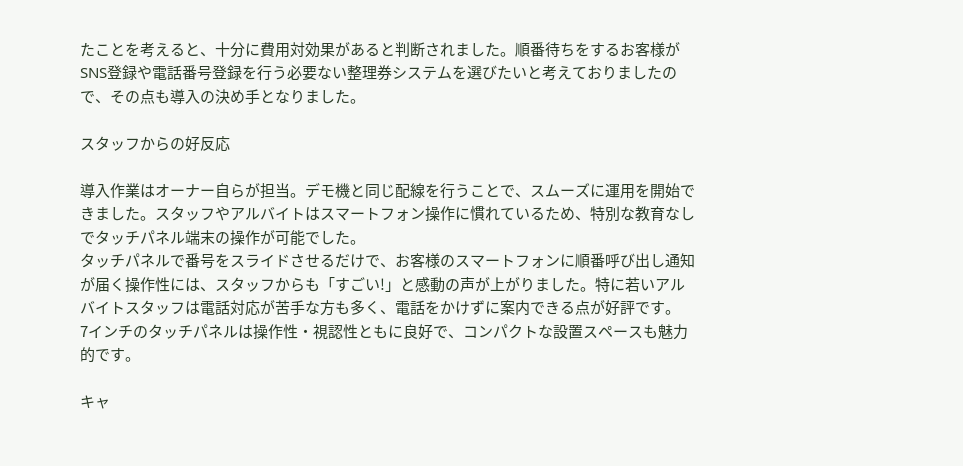たことを考えると、十分に費用対効果があると判断されました。順番待ちをするお客様がSNS登録や電話番号登録を行う必要ない整理券システムを選びたいと考えておりましたので、その点も導入の決め手となりました。

スタッフからの好反応

導入作業はオーナー自らが担当。デモ機と同じ配線を行うことで、スムーズに運用を開始できました。スタッフやアルバイトはスマートフォン操作に慣れているため、特別な教育なしでタッチパネル端末の操作が可能でした。
タッチパネルで番号をスライドさせるだけで、お客様のスマートフォンに順番呼び出し通知が届く操作性には、スタッフからも「すごい!」と感動の声が上がりました。特に若いアルバイトスタッフは電話対応が苦手な方も多く、電話をかけずに案内できる点が好評です。
7インチのタッチパネルは操作性・視認性ともに良好で、コンパクトな設置スペースも魅力的です。

キャ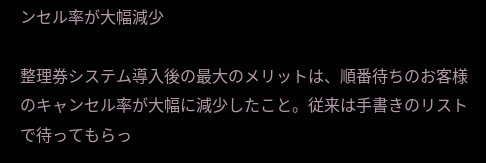ンセル率が大幅減少

整理券システム導入後の最大のメリットは、順番待ちのお客様のキャンセル率が大幅に減少したこと。従来は手書きのリストで待ってもらっ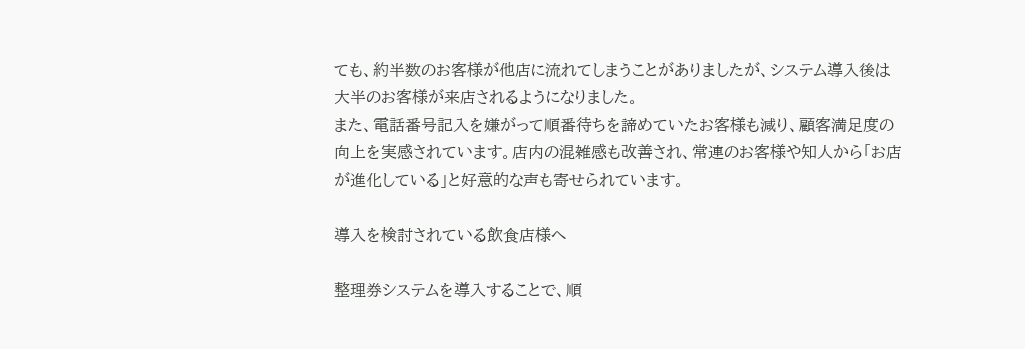ても、約半数のお客様が他店に流れてしまうことがありましたが、システム導入後は大半のお客様が来店されるようになりました。
また、電話番号記入を嫌がって順番待ちを諦めていたお客様も減り、顧客満足度の向上を実感されています。店内の混雑感も改善され、常連のお客様や知人から「お店が進化している」と好意的な声も寄せられています。

導入を検討されている飲食店様へ

整理券システムを導入することで、順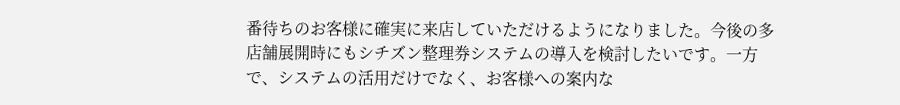番待ちのお客様に確実に来店していただけるようになりました。今後の多店舗展開時にもシチズン整理券システムの導入を検討したいです。一方で、システムの活用だけでなく、お客様への案内な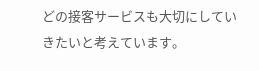どの接客サービスも大切にしていきたいと考えています。